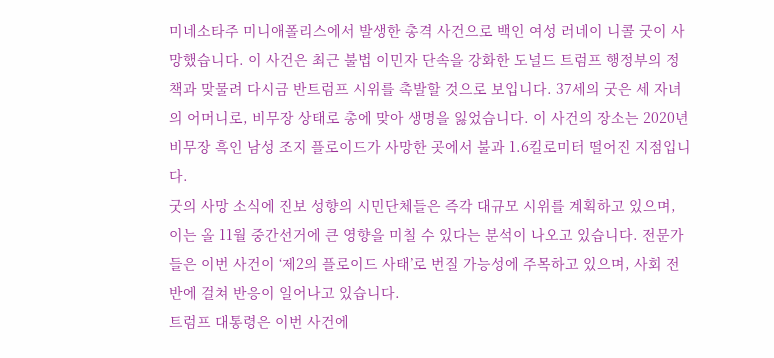미네소타주 미니애폴리스에서 발생한 총격 사건으로 백인 여성 러네이 니콜 굿이 사망했습니다. 이 사건은 최근 불법 이민자 단속을 강화한 도널드 트럼프 행정부의 정책과 맞물려 다시금 반트럼프 시위를 촉발할 것으로 보입니다. 37세의 굿은 세 자녀의 어머니로, 비무장 상태로 총에 맞아 생명을 잃었습니다. 이 사건의 장소는 2020년 비무장 흑인 남성 조지 플로이드가 사망한 곳에서 불과 1.6킬로미터 떨어진 지점입니다.
굿의 사망 소식에 진보 성향의 시민단체들은 즉각 대규모 시위를 계획하고 있으며, 이는 올 11월 중간선거에 큰 영향을 미칠 수 있다는 분석이 나오고 있습니다. 전문가들은 이번 사건이 ‘제2의 플로이드 사태’로 번질 가능성에 주목하고 있으며, 사회 전반에 걸쳐 반응이 일어나고 있습니다.
트럼프 대통령은 이번 사건에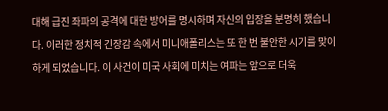대해 급진 좌파의 공격에 대한 방어를 명시하며 자신의 입장을 분명히 했습니다. 이러한 정치적 긴장감 속에서 미니애폴리스는 또 한 번 불안한 시기를 맞이하게 되었습니다. 이 사건이 미국 사회에 미치는 여파는 앞으로 더욱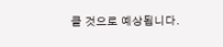클 것으로 예상됩니다.